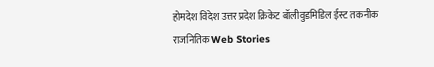होमदेश विदेश उत्तर प्रदेश क्रिकेट बॉलीवुडमिडिल ईस्ट तकनीक राजनितिक Web Stories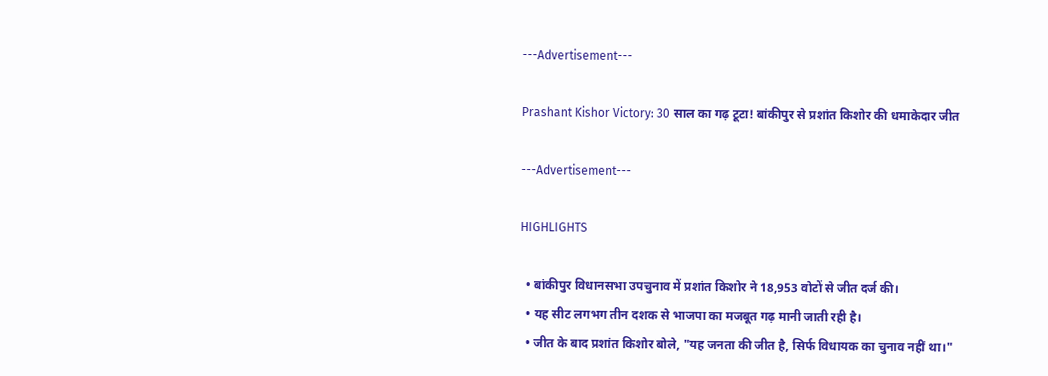---Advertisement---

Prashant Kishor Victory: 30 साल का गढ़ टूटा! बांकीपुर से प्रशांत किशोर की धमाकेदार जीत

---Advertisement---

HIGHLIGHTS

  • बांकीपुर विधानसभा उपचुनाव में प्रशांत किशोर ने 18,953 वोटों से जीत दर्ज की।
  • यह सीट लगभग तीन दशक से भाजपा का मजबूत गढ़ मानी जाती रही है।
  • जीत के बाद प्रशांत किशोर बोले, "यह जनता की जीत है, सिर्फ विधायक का चुनाव नहीं था।"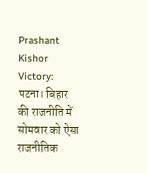Prashant Kishor Victory: पटना। बिहार की राजनीति में सोमवार को ऐसा राजनीतिक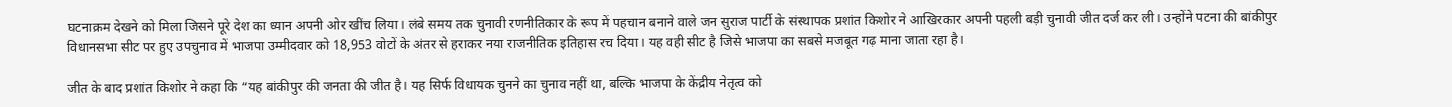घटनाक्रम देखने को मिला जिसने पूरे देश का ध्यान अपनी ओर खींच लिया। लंबे समय तक चुनावी रणनीतिकार के रूप में पहचान बनाने वाले जन सुराज पार्टी के संस्थापक प्रशांत किशोर ने आखिरकार अपनी पहली बड़ी चुनावी जीत दर्ज कर ली। उन्होंने पटना की बांकीपुर विधानसभा सीट पर हुए उपचुनाव में भाजपा उम्मीदवार को 18,953 वोटों के अंतर से हराकर नया राजनीतिक इतिहास रच दिया। यह वही सीट है जिसे भाजपा का सबसे मजबूत गढ़ माना जाता रहा है।

जीत के बाद प्रशांत किशोर ने कहा कि “यह बांकीपुर की जनता की जीत है। यह सिर्फ विधायक चुनने का चुनाव नहीं था, बल्कि भाजपा के केंद्रीय नेतृत्व को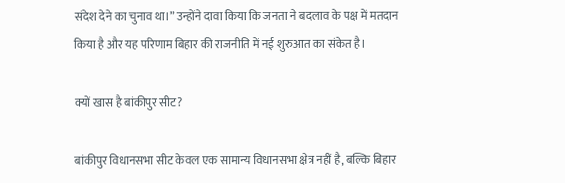संदेश देने का चुनाव था।” उन्होंने दावा किया कि जनता ने बदलाव के पक्ष में मतदान किया है और यह परिणाम बिहार की राजनीति में नई शुरुआत का संकेत है।

क्यों खास है बांकीपुर सीट?

बांकीपुर विधानसभा सीट केवल एक सामान्य विधानसभा क्षेत्र नहीं है, बल्कि बिहार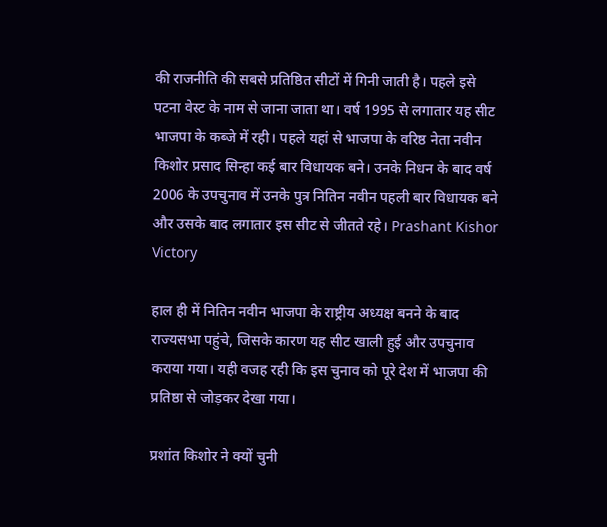की राजनीति की सबसे प्रतिष्ठित सीटों में गिनी जाती है। पहले इसे पटना वेस्ट के नाम से जाना जाता था। वर्ष 1995 से लगातार यह सीट भाजपा के कब्जे में रही। पहले यहां से भाजपा के वरिष्ठ नेता नवीन किशोर प्रसाद सिन्हा कई बार विधायक बने। उनके निधन के बाद वर्ष 2006 के उपचुनाव में उनके पुत्र नितिन नवीन पहली बार विधायक बने और उसके बाद लगातार इस सीट से जीतते रहे। Prashant Kishor Victory

हाल ही में नितिन नवीन भाजपा के राष्ट्रीय अध्यक्ष बनने के बाद राज्यसभा पहुंचे, जिसके कारण यह सीट खाली हुई और उपचुनाव कराया गया। यही वजह रही कि इस चुनाव को पूरे देश में भाजपा की प्रतिष्ठा से जोड़कर देखा गया।

प्रशांत किशोर ने क्यों चुनी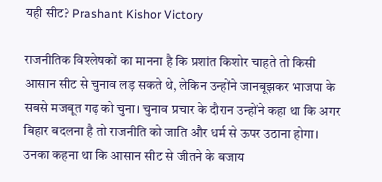यही सीट? Prashant Kishor Victory

राजनीतिक विश्लेषकों का मानना है कि प्रशांत किशोर चाहते तो किसी आसान सीट से चुनाव लड़ सकते थे, लेकिन उन्होंने जानबूझकर भाजपा के सबसे मजबूत गढ़ को चुना। चुनाव प्रचार के दौरान उन्होंने कहा था कि अगर बिहार बदलना है तो राजनीति को जाति और धर्म से ऊपर उठाना होगा। उनका कहना था कि आसान सीट से जीतने के बजाय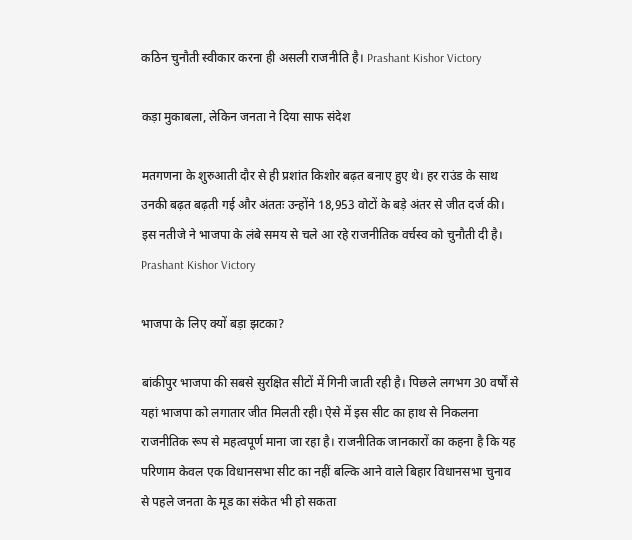कठिन चुनौती स्वीकार करना ही असली राजनीति है। Prashant Kishor Victory

कड़ा मुकाबला, लेकिन जनता ने दिया साफ संदेश

मतगणना के शुरुआती दौर से ही प्रशांत किशोर बढ़त बनाए हुए थे। हर राउंड के साथ उनकी बढ़त बढ़ती गई और अंततः उन्होंने 18,953 वोटों के बड़े अंतर से जीत दर्ज की। इस नतीजे ने भाजपा के लंबे समय से चले आ रहे राजनीतिक वर्चस्व को चुनौती दी है। Prashant Kishor Victory

भाजपा के लिए क्यों बड़ा झटका?

बांकीपुर भाजपा की सबसे सुरक्षित सीटों में गिनी जाती रही है। पिछले लगभग 30 वर्षों से यहां भाजपा को लगातार जीत मिलती रही। ऐसे में इस सीट का हाथ से निकलना राजनीतिक रूप से महत्वपूर्ण माना जा रहा है। राजनीतिक जानकारों का कहना है कि यह परिणाम केवल एक विधानसभा सीट का नहीं बल्कि आने वाले बिहार विधानसभा चुनाव से पहले जनता के मूड का संकेत भी हो सकता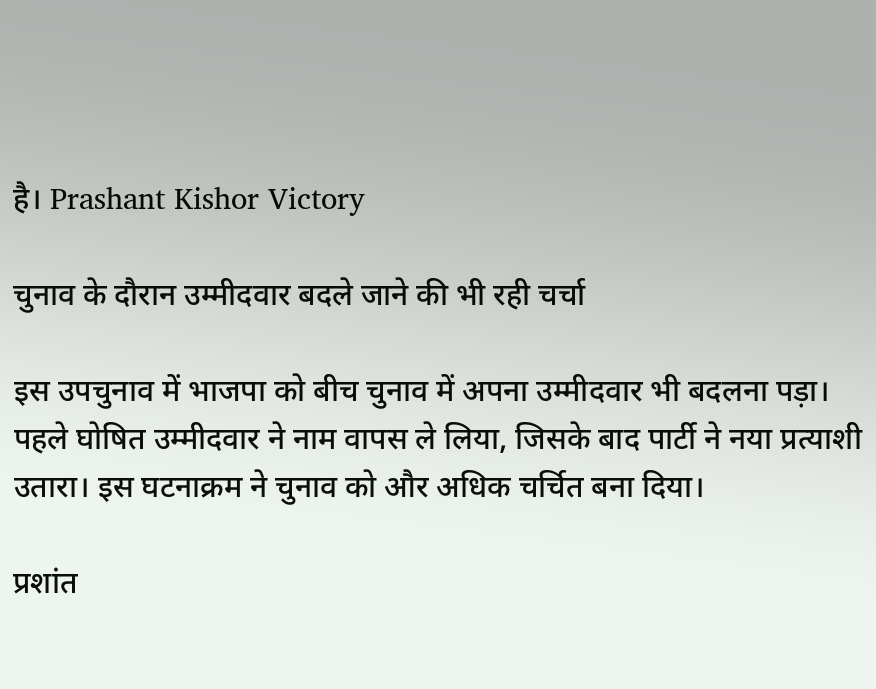है। Prashant Kishor Victory

चुनाव के दौरान उम्मीदवार बदले जाने की भी रही चर्चा

इस उपचुनाव में भाजपा को बीच चुनाव में अपना उम्मीदवार भी बदलना पड़ा। पहले घोषित उम्मीदवार ने नाम वापस ले लिया, जिसके बाद पार्टी ने नया प्रत्याशी उतारा। इस घटनाक्रम ने चुनाव को और अधिक चर्चित बना दिया।

प्रशांत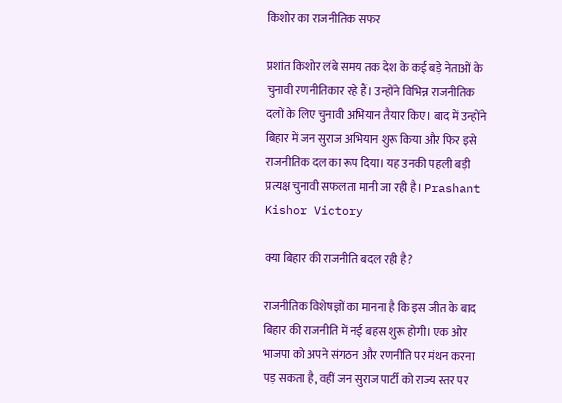किशोर का राजनीतिक सफर

प्रशांत किशोर लंबे समय तक देश के कई बड़े नेताओं के चुनावी रणनीतिकार रहे हैं। उन्होंने विभिन्न राजनीतिक दलों के लिए चुनावी अभियान तैयार किए। बाद में उन्होंने बिहार में जन सुराज अभियान शुरू किया और फिर इसे राजनीतिक दल का रूप दिया। यह उनकी पहली बड़ी प्रत्यक्ष चुनावी सफलता मानी जा रही है। Prashant Kishor Victory

क्या बिहार की राजनीति बदल रही है?

राजनीतिक विशेषज्ञों का मानना है कि इस जीत के बाद बिहार की राजनीति में नई बहस शुरू होगी। एक ओर भाजपा को अपने संगठन और रणनीति पर मंथन करना पड़ सकता है, वहीं जन सुराज पार्टी को राज्य स्तर पर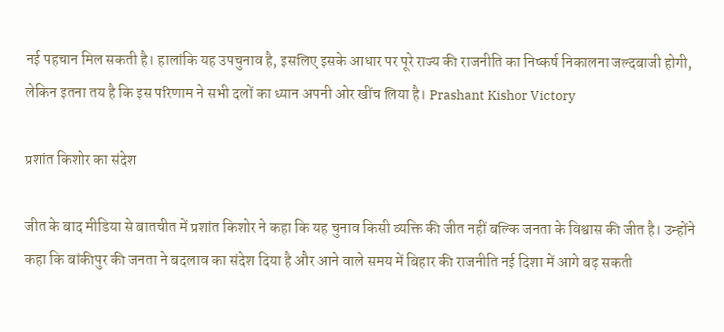नई पहचान मिल सकती है। हालांकि यह उपचुनाव है, इसलिए इसके आधार पर पूरे राज्य की राजनीति का निष्कर्ष निकालना जल्दबाजी होगी, लेकिन इतना तय है कि इस परिणाम ने सभी दलों का ध्यान अपनी ओर खींच लिया है। Prashant Kishor Victory

प्रशांत किशोर का संदेश

जीत के बाद मीडिया से बातचीत में प्रशांत किशोर ने कहा कि यह चुनाव किसी व्यक्ति की जीत नहीं बल्कि जनता के विश्वास की जीत है। उन्होंने कहा कि बांकीपुर की जनता ने बदलाव का संदेश दिया है और आने वाले समय में बिहार की राजनीति नई दिशा में आगे बढ़ सकती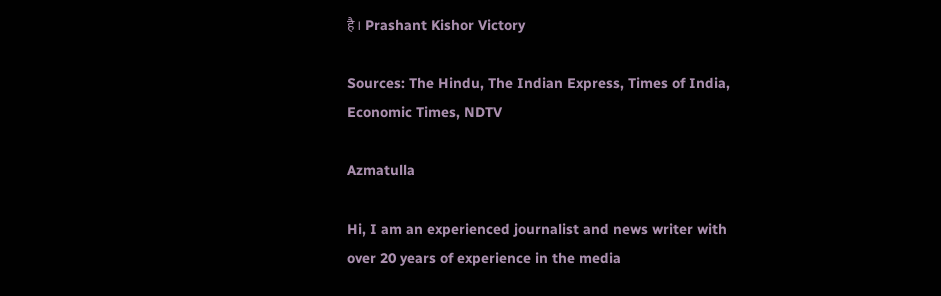है। Prashant Kishor Victory

Sources: The Hindu, The Indian Express, Times of India, Economic Times, NDTV

Azmatulla

Hi, I am an experienced journalist and news writer with over 20 years of experience in the media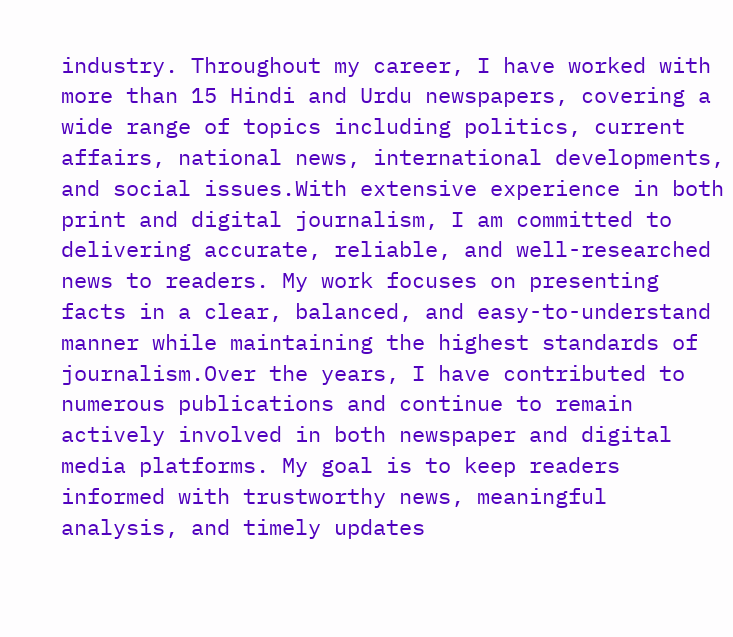industry. Throughout my career, I have worked with more than 15 Hindi and Urdu newspapers, covering a wide range of topics including politics, current affairs, national news, international developments, and social issues.With extensive experience in both print and digital journalism, I am committed to delivering accurate, reliable, and well-researched news to readers. My work focuses on presenting facts in a clear, balanced, and easy-to-understand manner while maintaining the highest standards of journalism.Over the years, I have contributed to numerous publications and continue to remain actively involved in both newspaper and digital media platforms. My goal is to keep readers informed with trustworthy news, meaningful analysis, and timely updates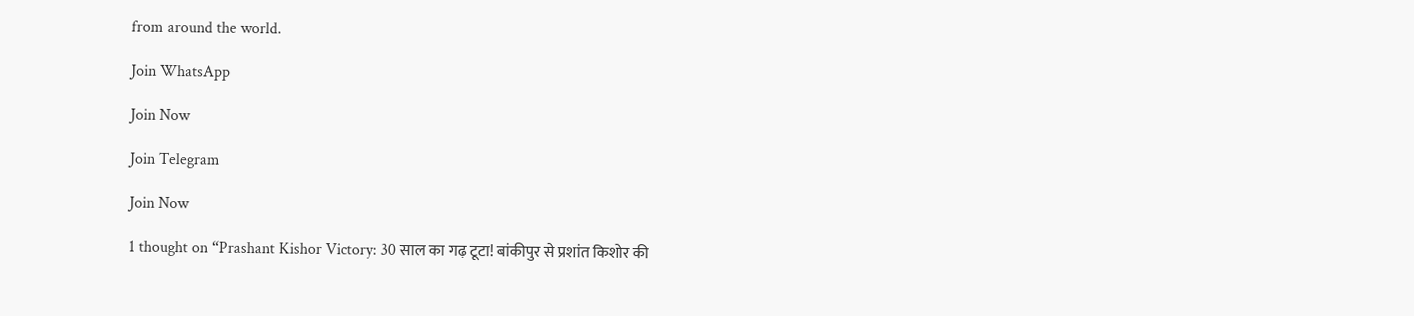from around the world.

Join WhatsApp

Join Now

Join Telegram

Join Now

1 thought on “Prashant Kishor Victory: 30 साल का गढ़ टूटा! बांकीपुर से प्रशांत किशोर की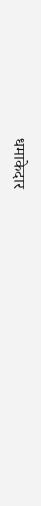धमाकेदार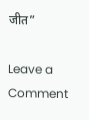जीत”

Leave a Comment